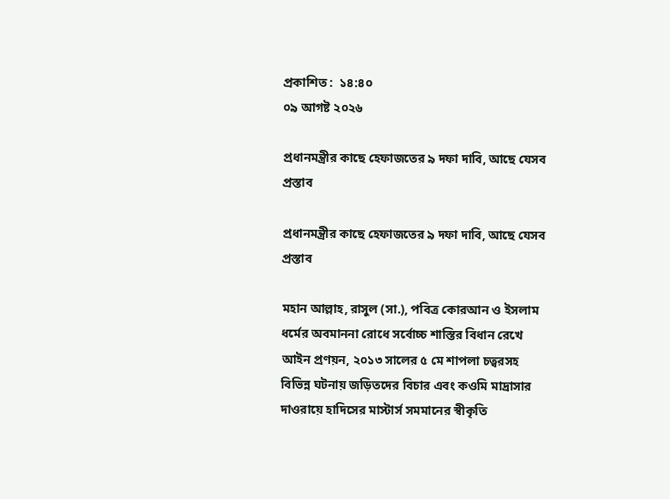প্রকাশিত :  ১৪:৪০
০৯ আগষ্ট ২০২৬

প্রধানমন্ত্রীর কাছে হেফাজতের ৯ দফা দাবি, আছে যেসব প্রস্তাব

প্রধানমন্ত্রীর কাছে হেফাজতের ৯ দফা দাবি, আছে যেসব প্রস্তাব

মহান আল্লাহ, রাসুল (সা.), পবিত্র কোরআন ও ইসলাম ধর্মের অবমাননা রোধে সর্বোচ্চ শাস্তির বিধান রেখে আইন প্রণয়ন, ২০১৩ সালের ৫ মে শাপলা চত্বরসহ বিভিন্ন ঘটনায় জড়িতদের বিচার এবং কওমি মাদ্রাসার দাওরায়ে হাদিসের মাস্টার্স সমমানের স্বীকৃতি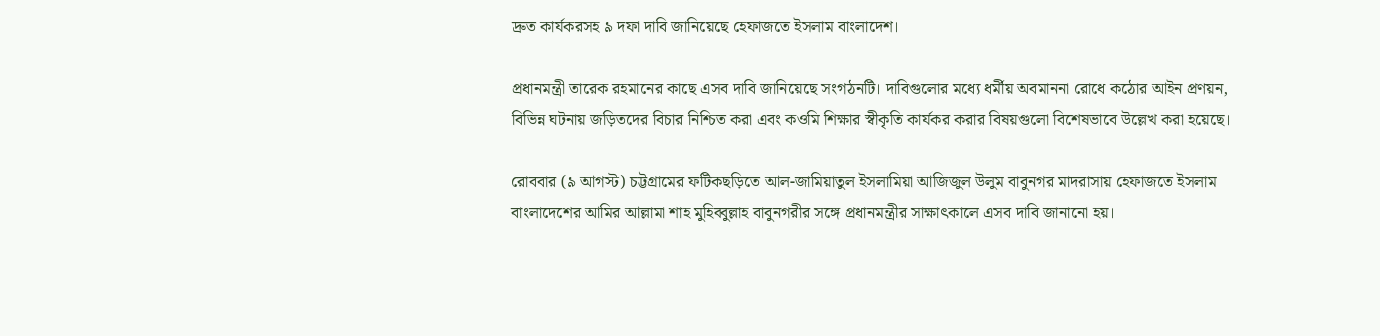দ্রুত কার্যকরসহ ৯ দফা দাবি জানিয়েছে হেফাজতে ইসলাম বাংলাদেশ।

প্রধানমন্ত্রী তারেক রহমানের কাছে এসব দাবি জানিয়েছে সংগঠনটি। দাবিগুলোর মধ্যে ধর্মীয় অবমাননা রোধে কঠোর আইন প্রণয়ন, বিভিন্ন ঘটনায় জড়িতদের বিচার নিশ্চিত করা এবং কওমি শিক্ষার স্বীকৃতি কার্যকর করার বিষয়গুলো বিশেষভাবে উল্লেখ করা হয়েছে।

রোববার (৯ আগস্ট) চট্টগ্রামের ফটিকছড়িতে আল-জামিয়াতুল ইসলামিয়া আজিজুল উলুম বাবুনগর মাদরাসায় হেফাজতে ইসলাম বাংলাদেশের আমির আল্লামা শাহ মুহিব্বুল্লাহ বাবুনগরীর সঙ্গে প্রধানমন্ত্রীর সাক্ষাৎকালে এসব দাবি জানানো হয়।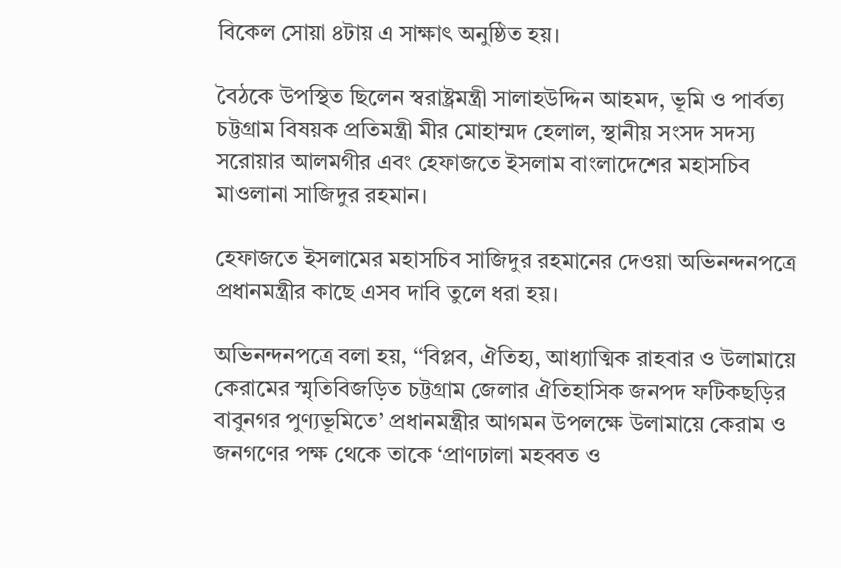বিকেল সোয়া ৪টায় এ সাক্ষাৎ অনুষ্ঠিত হয়।

বৈঠকে উপস্থিত ছিলেন স্বরাষ্ট্রমন্ত্রী সালাহউদ্দিন আহমদ, ভূমি ও পার্বত্য চট্টগ্রাম বিষয়ক প্রতিমন্ত্রী মীর মোহাম্মদ হেলাল, স্থানীয় সংসদ সদস্য সরোয়ার আলমগীর এবং হেফাজতে ইসলাম বাংলাদেশের মহাসচিব মাওলানা সাজিদুর রহমান।

হেফাজতে ইসলামের মহাসচিব সাজিদুর রহমানের দেওয়া অভিনন্দনপত্রে প্রধানমন্ত্রীর কাছে এসব দাবি তুলে ধরা হয়।

অভিনন্দনপত্রে বলা হয়, ‘‘বিপ্লব, ঐতিহ্য, আধ্যাত্মিক রাহবার ও উলামায়ে কেরামের স্মৃতিবিজড়িত চট্টগ্রাম জেলার ঐতিহাসিক জনপদ ফটিকছড়ির বাবুনগর পুণ্যভূমিতে’ প্রধানমন্ত্রীর আগমন উপলক্ষে উলামায়ে কেরাম ও জনগণের পক্ষ থেকে তাকে ‘প্রাণঢালা মহব্বত ও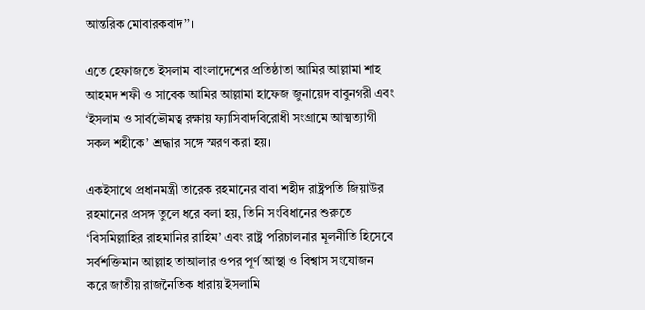আন্তরিক মোবারকবাদ’’।

এতে হেফাজতে ইসলাম বাংলাদেশের প্রতিষ্ঠাতা আমির আল্লামা শাহ আহমদ শফী ও সাবেক আমির আল্লামা হাফেজ জুনায়েদ বাবুনগরী এবং ‘ইসলাম ও সার্বভৌমত্ব রক্ষায় ফ্যাসিবাদবিরোধী সংগ্রামে আত্মত্যাগী সকল শহীকে’ শ্রদ্ধার সঙ্গে স্মরণ করা হয়।

একইসাথে প্রধানমন্ত্রী তারেক রহমানের বাবা শহীদ রাষ্ট্রপতি জিয়াউর রহমানের প্রসঙ্গ তুলে ধরে বলা হয়, তিনি সংবিধানের শুরুতে ‘বিসমিল্লাহির রাহমানির রাহিম’ এবং রাষ্ট্র পরিচালনার মূলনীতি হিসেবে সর্বশক্তিমান আল্লাহ তাআলার ওপর পূর্ণ আস্থা ও বিশ্বাস সংযোজন করে জাতীয় রাজনৈতিক ধারায় ইসলামি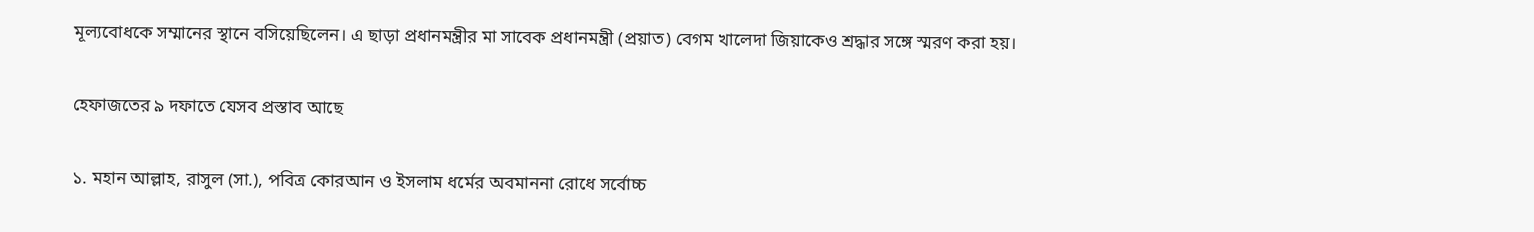মূল্যবোধকে সম্মানের স্থানে বসিয়েছিলেন। এ ছাড়া প্রধানমন্ত্রীর মা সাবেক প্রধানমন্ত্রী (প্রয়াত) বেগম খালেদা জিয়াকেও শ্রদ্ধার সঙ্গে স্মরণ করা হয়।

হেফাজতের ৯ দফাতে যেসব প্রস্তাব আছে

১. মহান আল্লাহ, রাসুল (সা.), পবিত্র কোরআন ও ইসলাম ধর্মের অবমাননা রোধে সর্বোচ্চ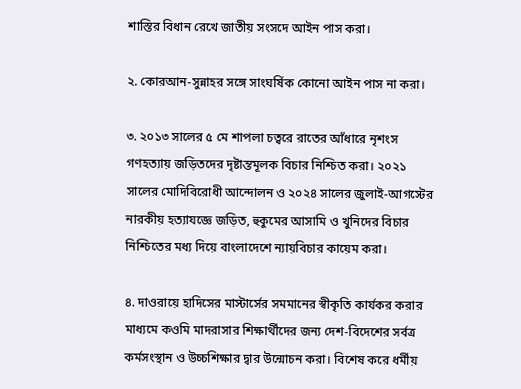শাস্তির বিধান রেখে জাতীয় সংসদে আইন পাস করা।

২. কোরআন-সুন্নাহর সঙ্গে সাংঘর্ষিক কোনো আইন পাস না করা।

৩. ২০১৩ সালের ৫ মে শাপলা চত্বরে রাতের আঁধারে নৃশংস গণহত্যায় জড়িতদের দৃষ্টান্তমূলক বিচার নিশ্চিত করা। ২০২১ সালের মোদিবিরোধী আন্দোলন ও ২০২৪ সালের জুলাই-আগস্টের নারকীয় হত্যাযজ্ঞে জড়িত, হুকুমের আসামি ও খুনিদের বিচার নিশ্চিতের মধ্য দিয়ে বাংলাদেশে ন্যায়বিচার কায়েম করা।

৪. দাওরায়ে হাদিসের মাস্টার্সের সমমানের স্বীকৃতি কার্যকর করার মাধ্যমে কওমি মাদরাসার শিক্ষার্থীদের জন্য দেশ-বিদেশের সর্বত্র কর্মসংস্থান ও উচ্চশিক্ষার দ্বার উন্মোচন করা। বিশেষ করে ধর্মীয়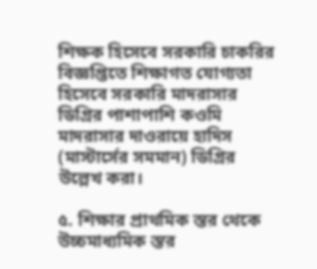শিক্ষক হিসেবে সরকারি চাকরির বিজ্ঞপ্তিতে শিক্ষাগত যোগ্যতা হিসেবে সরকারি মাদরাসার ডিগ্রির পাশাপাশি কওমি মাদরাসার দাওরায়ে হাদিস (মাস্টার্সের সমমান) ডিগ্রির উল্লেখ করা।

৫. শিক্ষার প্রাথমিক স্তর থেকে উচ্চমাধ্যমিক স্তর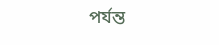পর্যন্ত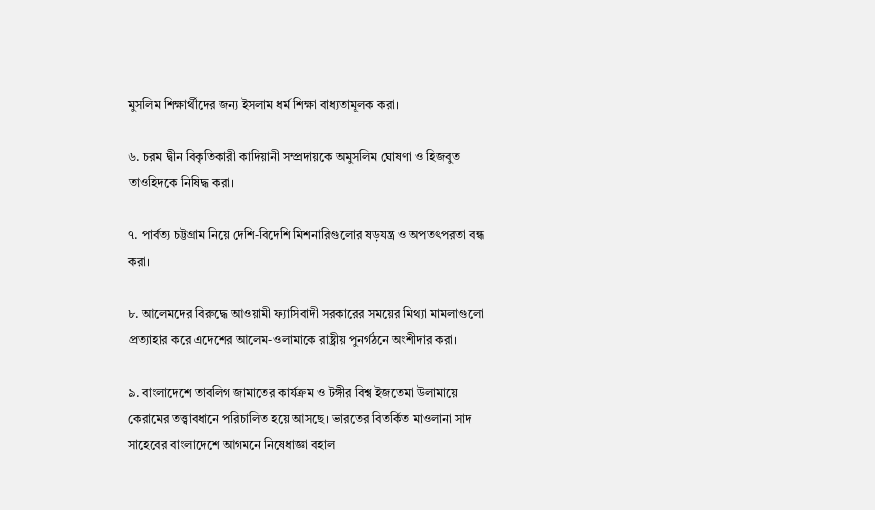মুসলিম শিক্ষার্থীদের জন্য ইসলাম ধর্ম শিক্ষা বাধ্যতামূলক করা।

৬. চরম দ্বীন বিকৃতিকারী কাদিয়ানী সম্প্রদায়কে অমুসলিম ঘোষণা ও হিজবুত তাওহিদকে নিষিদ্ধ করা।

৭. পার্বত্য চট্টগ্রাম নিয়ে দেশি-বিদেশি মিশনারিগুলোর ষড়যন্ত্র ও অপতৎপরতা বন্ধ করা।

৮. আলেমদের বিরুদ্ধে আওয়ামী ফ্যাসিবাদী সরকারের সময়ের মিথ্যা মামলাগুলো প্রত্যাহার করে এদেশের আলেম-ওলামাকে রাষ্ট্রীয় পুনর্গঠনে অংশীদার করা।

৯. বাংলাদেশে তাবলিগ জামাতের কার্যক্রম ও টঙ্গীর বিশ্ব ইজতেমা উলামায়ে কেরামের তত্ত্বাবধানে পরিচালিত হয়ে আসছে। ভারতের বিতর্কিত মাওলানা সাদ সাহেবের বাংলাদেশে আগমনে নিষেধাজ্ঞা বহাল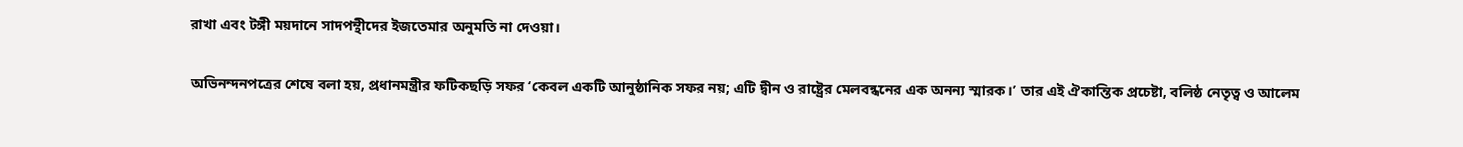রাখা এবং টঙ্গী ময়দানে সাদপন্থীদের ইজতেমার অনুমতি না দেওয়া।

অভিনন্দনপত্রের শেষে বলা হয়, প্রধানমন্ত্রীর ফটিকছড়ি সফর ‘কেবল একটি আনুষ্ঠানিক সফর নয়; এটি দ্বীন ও রাষ্ট্রের মেলবন্ধনের এক অনন্য স্মারক।’ তার এই ঐকান্তিক প্রচেষ্টা, বলিষ্ঠ নেতৃত্ব ও আলেম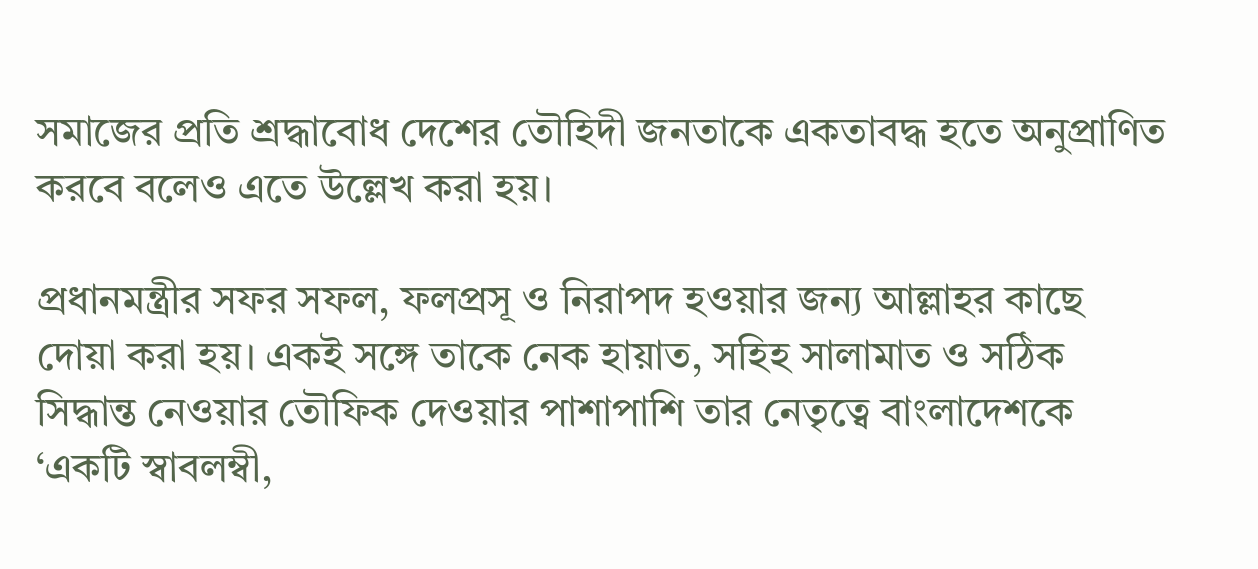সমাজের প্রতি শ্রদ্ধাবোধ দেশের তৌহিদী জনতাকে একতাবদ্ধ হতে অনুপ্রাণিত করবে বলেও এতে উল্লেখ করা হয়।

প্রধানমন্ত্রীর সফর সফল, ফলপ্রসূ ও নিরাপদ হওয়ার জন্য আল্লাহর কাছে দোয়া করা হয়। একই সঙ্গে তাকে নেক হায়াত, সহিহ সালামাত ও সঠিক সিদ্ধান্ত নেওয়ার তৌফিক দেওয়ার পাশাপাশি তার নেতৃত্বে বাংলাদেশকে ‘একটি স্বাবলম্বী,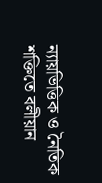ন্যায়ভিত্তিক ও নৈতিক শক্তিতে বলীয়ান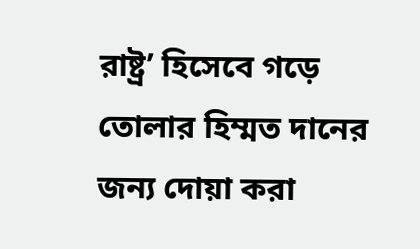রাষ্ট্র’ হিসেবে গড়ে তোলার হিম্মত দানের জন্য দোয়া করা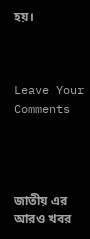হয়।



Leave Your Comments




জাতীয় এর আরও খবর